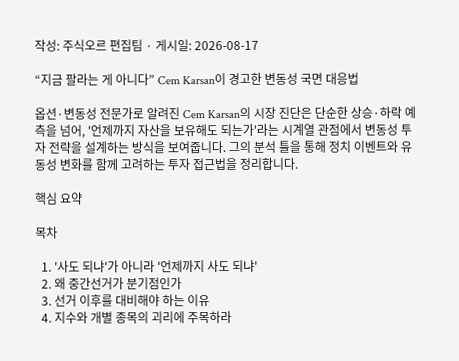작성: 주식오르 편집팀 · 게시일: 2026-08-17

“지금 팔라는 게 아니다” Cem Karsan이 경고한 변동성 국면 대응법

옵션·변동성 전문가로 알려진 Cem Karsan의 시장 진단은 단순한 상승·하락 예측을 넘어, '언제까지 자산을 보유해도 되는가'라는 시계열 관점에서 변동성 투자 전략을 설계하는 방식을 보여줍니다. 그의 분석 틀을 통해 정치 이벤트와 유동성 변화를 함께 고려하는 투자 접근법을 정리합니다.

핵심 요약

목차

  1. '사도 되냐'가 아니라 '언제까지 사도 되냐'
  2. 왜 중간선거가 분기점인가
  3. 선거 이후를 대비해야 하는 이유
  4. 지수와 개별 종목의 괴리에 주목하라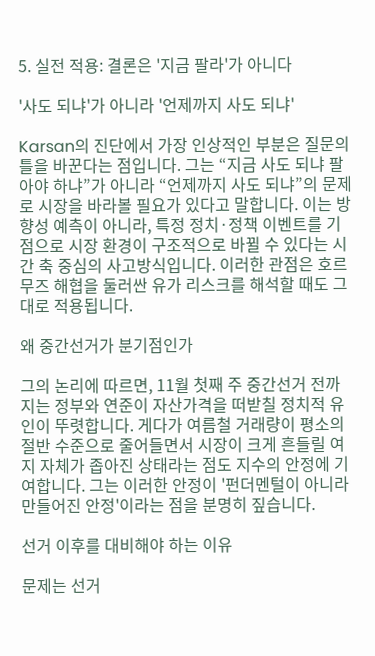5. 실전 적용: 결론은 '지금 팔라'가 아니다

'사도 되냐'가 아니라 '언제까지 사도 되냐'

Karsan의 진단에서 가장 인상적인 부분은 질문의 틀을 바꾼다는 점입니다. 그는 “지금 사도 되냐 팔아야 하냐”가 아니라 “언제까지 사도 되냐”의 문제로 시장을 바라볼 필요가 있다고 말합니다. 이는 방향성 예측이 아니라, 특정 정치·정책 이벤트를 기점으로 시장 환경이 구조적으로 바뀔 수 있다는 시간 축 중심의 사고방식입니다. 이러한 관점은 호르무즈 해협을 둘러싼 유가 리스크를 해석할 때도 그대로 적용됩니다.

왜 중간선거가 분기점인가

그의 논리에 따르면, 11월 첫째 주 중간선거 전까지는 정부와 연준이 자산가격을 떠받칠 정치적 유인이 뚜렷합니다. 게다가 여름철 거래량이 평소의 절반 수준으로 줄어들면서 시장이 크게 흔들릴 여지 자체가 좁아진 상태라는 점도 지수의 안정에 기여합니다. 그는 이러한 안정이 '펀더멘털이 아니라 만들어진 안정'이라는 점을 분명히 짚습니다.

선거 이후를 대비해야 하는 이유

문제는 선거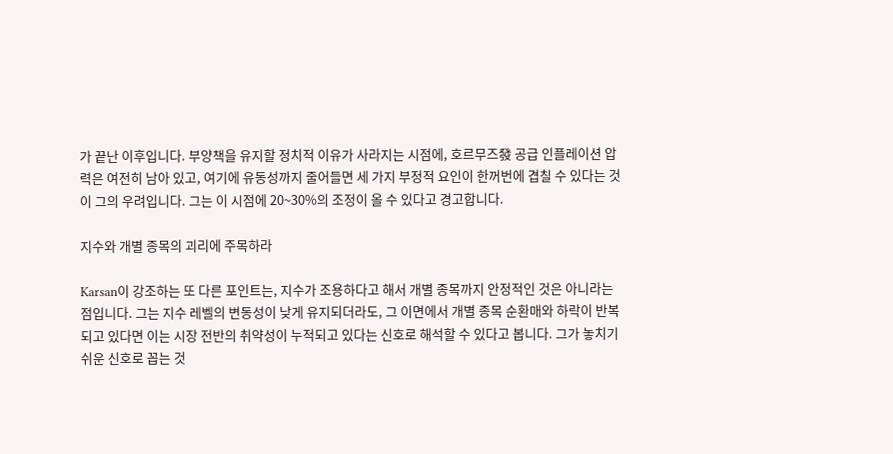가 끝난 이후입니다. 부양책을 유지할 정치적 이유가 사라지는 시점에, 호르무즈發 공급 인플레이션 압력은 여전히 남아 있고, 여기에 유동성까지 줄어들면 세 가지 부정적 요인이 한꺼번에 겹칠 수 있다는 것이 그의 우려입니다. 그는 이 시점에 20~30%의 조정이 올 수 있다고 경고합니다.

지수와 개별 종목의 괴리에 주목하라

Karsan이 강조하는 또 다른 포인트는, 지수가 조용하다고 해서 개별 종목까지 안정적인 것은 아니라는 점입니다. 그는 지수 레벨의 변동성이 낮게 유지되더라도, 그 이면에서 개별 종목 순환매와 하락이 반복되고 있다면 이는 시장 전반의 취약성이 누적되고 있다는 신호로 해석할 수 있다고 봅니다. 그가 놓치기 쉬운 신호로 꼽는 것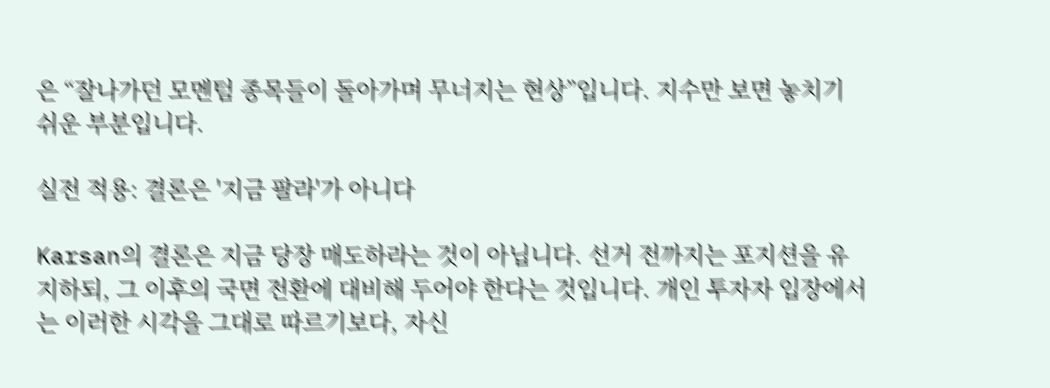은 “잘나가던 모멘텀 종목들이 돌아가며 무너지는 현상”입니다. 지수만 보면 놓치기 쉬운 부분입니다.

실전 적용: 결론은 '지금 팔라'가 아니다

Karsan의 결론은 지금 당장 매도하라는 것이 아닙니다. 선거 전까지는 포지션을 유지하되, 그 이후의 국면 전환에 대비해 두어야 한다는 것입니다. 개인 투자자 입장에서는 이러한 시각을 그대로 따르기보다, 자신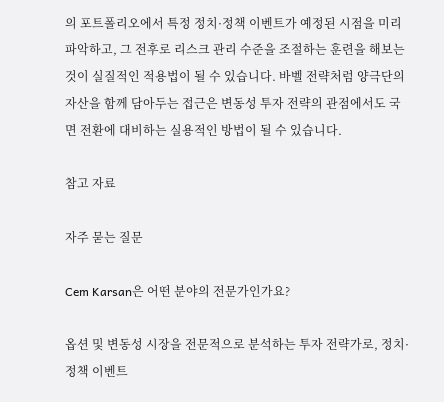의 포트폴리오에서 특정 정치·정책 이벤트가 예정된 시점을 미리 파악하고, 그 전후로 리스크 관리 수준을 조절하는 훈련을 해보는 것이 실질적인 적용법이 될 수 있습니다. 바벨 전략처럼 양극단의 자산을 함께 담아두는 접근은 변동성 투자 전략의 관점에서도 국면 전환에 대비하는 실용적인 방법이 될 수 있습니다.

참고 자료

자주 묻는 질문

Cem Karsan은 어떤 분야의 전문가인가요?

옵션 및 변동성 시장을 전문적으로 분석하는 투자 전략가로, 정치·정책 이벤트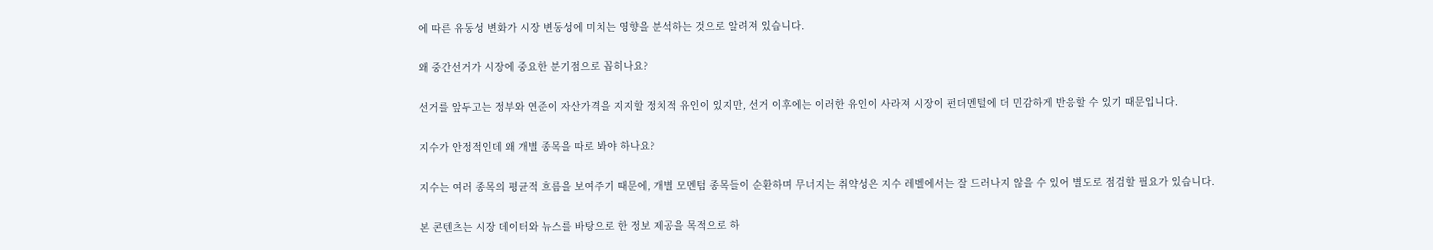에 따른 유동성 변화가 시장 변동성에 미치는 영향을 분석하는 것으로 알려져 있습니다.

왜 중간선거가 시장에 중요한 분기점으로 꼽히나요?

선거를 앞두고는 정부와 연준이 자산가격을 지지할 정치적 유인이 있지만, 선거 이후에는 이러한 유인이 사라져 시장이 펀더멘털에 더 민감하게 반응할 수 있기 때문입니다.

지수가 안정적인데 왜 개별 종목을 따로 봐야 하나요?

지수는 여러 종목의 평균적 흐름을 보여주기 때문에, 개별 모멘텀 종목들이 순환하며 무너지는 취약성은 지수 레벨에서는 잘 드러나지 않을 수 있어 별도로 점검할 필요가 있습니다.

본 콘텐츠는 시장 데이터와 뉴스를 바탕으로 한 정보 제공을 목적으로 하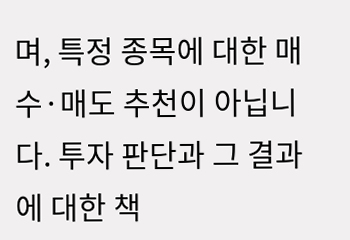며, 특정 종목에 대한 매수·매도 추천이 아닙니다. 투자 판단과 그 결과에 대한 책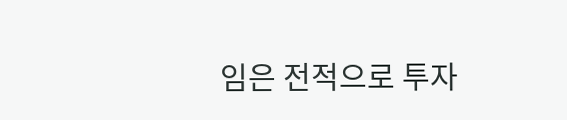임은 전적으로 투자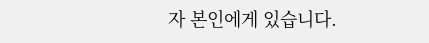자 본인에게 있습니다.